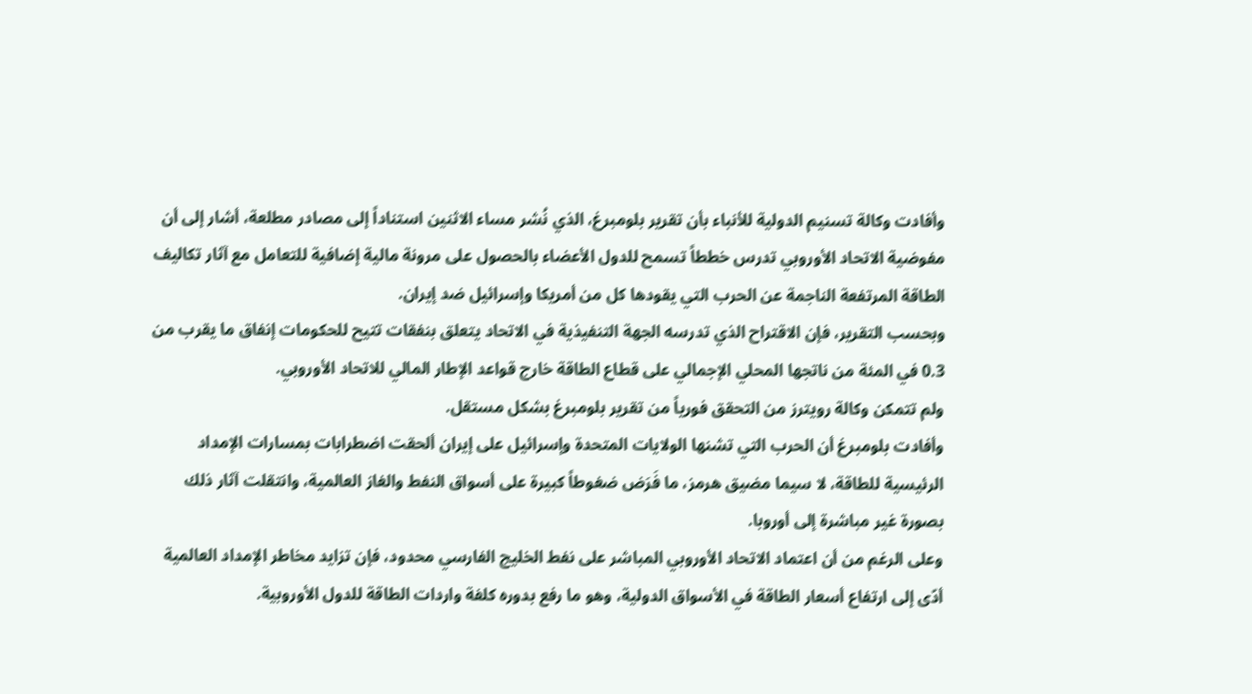وأفادت وكالة تسنيم الدولية للأنباء بأن تقرير بلومبرغ، الذي نُشر مساء الاثنين استناداً إلى مصادر مطلعة، أشار إلى أن مفوضية الاتحاد الأوروبي تدرس خططاً تسمح للدول الأعضاء بالحصول على مرونة مالية إضافية للتعامل مع آثار تكاليف الطاقة المرتفعة الناجمة عن الحرب التي يقودها كل من أمريكا وإسرائيل ضد إيران.
وبحسب التقرير، فإن الاقتراح الذي تدرسه الجهة التنفيذية في الاتحاد يتعلق بنفقات تتيح للحكومات إنفاق ما يقرب من 0.3 في المئة من ناتجها المحلي الإجمالي على قطاع الطاقة خارج قواعد الإطار المالي للاتحاد الأوروبي.
ولم تتمكن وكالة رويترز من التحقق فورياً من تقرير بلومبرغ بشكل مستقل.
وأفادت بلومبرغ أن الحرب التي تشنها الولايات المتحدة وإسرائيل على إيران ألحقت اضطرابات بمسارات الإمداد الرئيسية للطاقة، لا سيما مضيق هرمز، ما فَرَض ضغوطاً كبيرة على أسواق النفط والغاز العالمية، وانتقلت آثار ذلك بصورة غير مباشرة إلى أوروبا.
وعلى الرغم من أن اعتماد الاتحاد الأوروبي المباشر على نفط الخليج الفارسي محدود، فإن تزايد مخاطر الإمداد العالمية أدّى إلى ارتفاع أسعار الطاقة في الأسواق الدولية، وهو ما رفع بدوره كلفة واردات الطاقة للدول الأوروبية.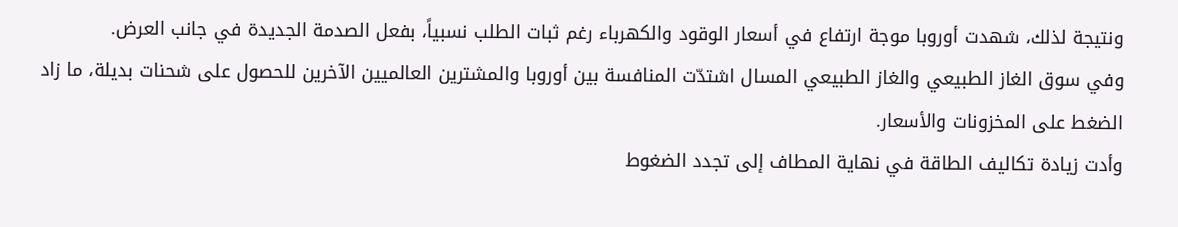ونتيجة لذلك، شهدت أوروبا موجة ارتفاع في أسعار الوقود والكهرباء رغم ثبات الطلب نسبياً، بفعل الصدمة الجديدة في جانب العرض.
وفي سوق الغاز الطبيعي والغاز الطبيعي المسال اشتدّت المنافسة بين أوروبا والمشترين العالميين الآخرين للحصول على شحنات بديلة، ما زاد الضغط على المخزونات والأسعار.
وأدت زيادة تكاليف الطاقة في نهاية المطاف إلى تجدد الضغوط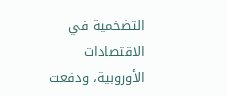التضخمية في الاقتصادات الأوروبية، ودفعت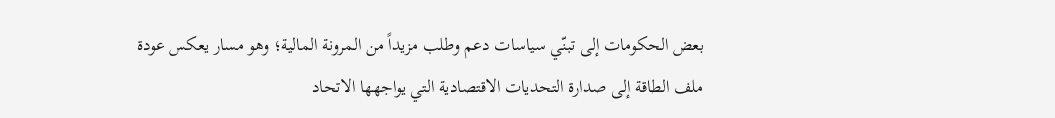بعض الحكومات إلى تبنّي سياسات دعم وطلب مزيداً من المرونة المالية؛ وهو مسار يعكس عودة ملف الطاقة إلى صدارة التحديات الاقتصادية التي يواجهها الاتحاد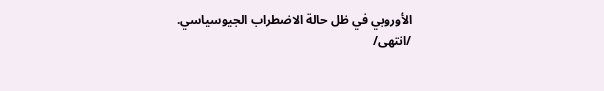الأوروبي في ظل حالة الاضطراب الجيوسياسي.
/انتهى/